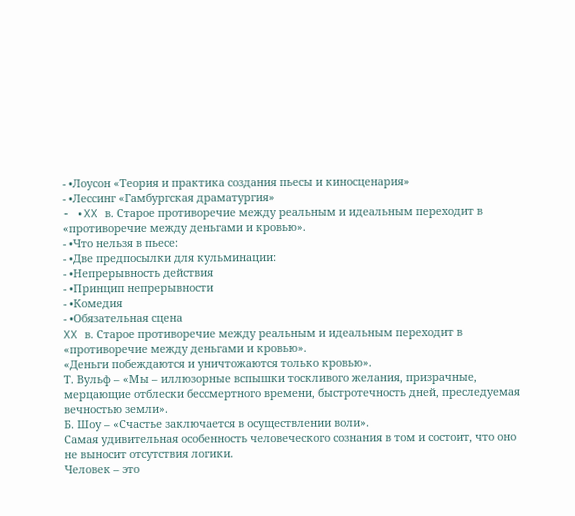- •Лоусон «Теория и практика создания пьесы и киносценария»
- •Лессинг «Гамбургская драматургия»
- •XX в. Старое противоречие между реальным и идеальным переходит в «противоречие между деньгами и кровью».
- •Что нельзя в пьесе:
- •Две предпосылки для кульминации:
- •Непрерывность действия
- •Принцип непрерывности
- •Комедия
- •Обязательная сцена
XX в. Старое противоречие между реальным и идеальным переходит в «противоречие между деньгами и кровью».
«Деньги побеждаются и уничтожаются только кровью».
Т. Вульф – «Мы – иллюзорные вспышки тоскливого желания, призрачные, мерцающие отблески бессмертного времени, быстротечность дней, преследуемая вечностью земли».
Б. Шоу – «Счастье заключается в осуществлении воли».
Самая удивительная особенность человеческого сознания в том и состоит, что оно не выносит отсутствия логики.
Человек – это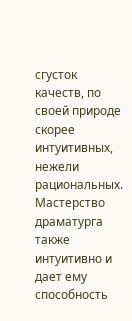сгусток качеств, по своей природе скорее интуитивных, нежели рациональных. Мастерство драматурга также интуитивно и дает ему способность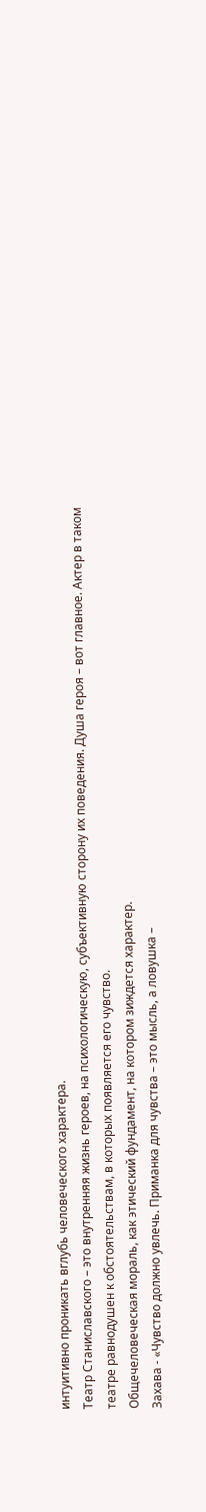интуитивно проникать вглубь человеческого характера.
Театр Станиславского – это внутренняя жизнь героев, на психологическую, субъективную сторону их поведения. Душа героя – вот главное. Актер в таком театре равнодушен к обстоятельствам, в которых появляется его чувство.
Общечеловеческая мораль, как этический фундамент, на котором зиждется характер.
Захава - «Чувство должно увлечь. Приманка для чувства – это мысль, а ловушка –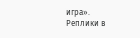игра».
Реплики в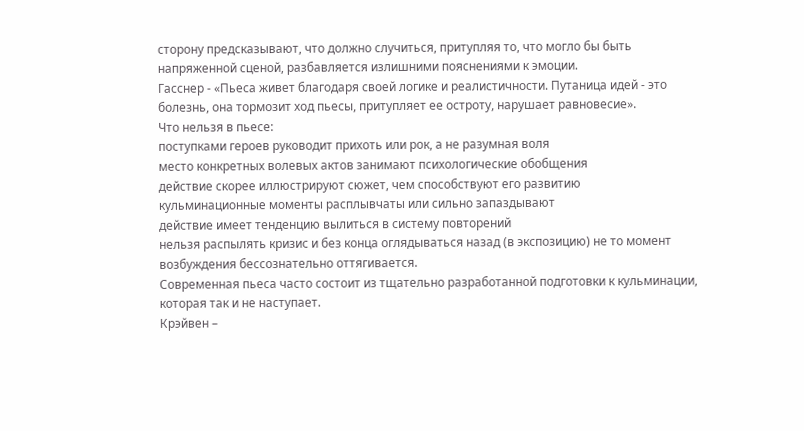сторону предсказывают, что должно случиться, притупляя то, что могло бы быть напряженной сценой, разбавляется излишними пояснениями к эмоции.
Гасснер - «Пьеса живет благодаря своей логике и реалистичности. Путаница идей - это болезнь, она тормозит ход пьесы, притупляет ее остроту, нарушает равновесие».
Что нельзя в пьесе:
поступками героев руководит прихоть или рок, а не разумная воля
место конкретных волевых актов занимают психологические обобщения
действие скорее иллюстрируют сюжет, чем способствуют его развитию
кульминационные моменты расплывчаты или сильно запаздывают
действие имеет тенденцию вылиться в систему повторений
нельзя распылять кризис и без конца оглядываться назад (в экспозицию) не то момент возбуждения бессознательно оттягивается.
Современная пьеса часто состоит из тщательно разработанной подготовки к кульминации, которая так и не наступает.
Крэйвен –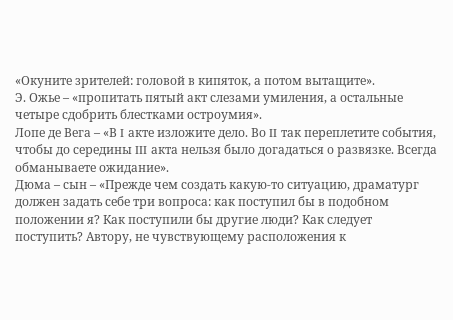«Окуните зрителей: головой в кипяток, а потом вытащите».
Э. Ожье – «пропитать пятый акт слезами умиления, а остальные четыре сдобрить блестками остроумия».
Лопе де Вега – «В I акте изложите дело. Во II так переплетите события, чтобы до середины III акта нельзя было догадаться о развязке. Всегда обманываете ожидание».
Дюма – сын – «Прежде чем создать какую-то ситуацию, драматург должен задать себе три вопроса: как поступил бы в подобном положении я? Как поступили бы другие люди? Как следует поступить? Автору, не чувствующему расположения к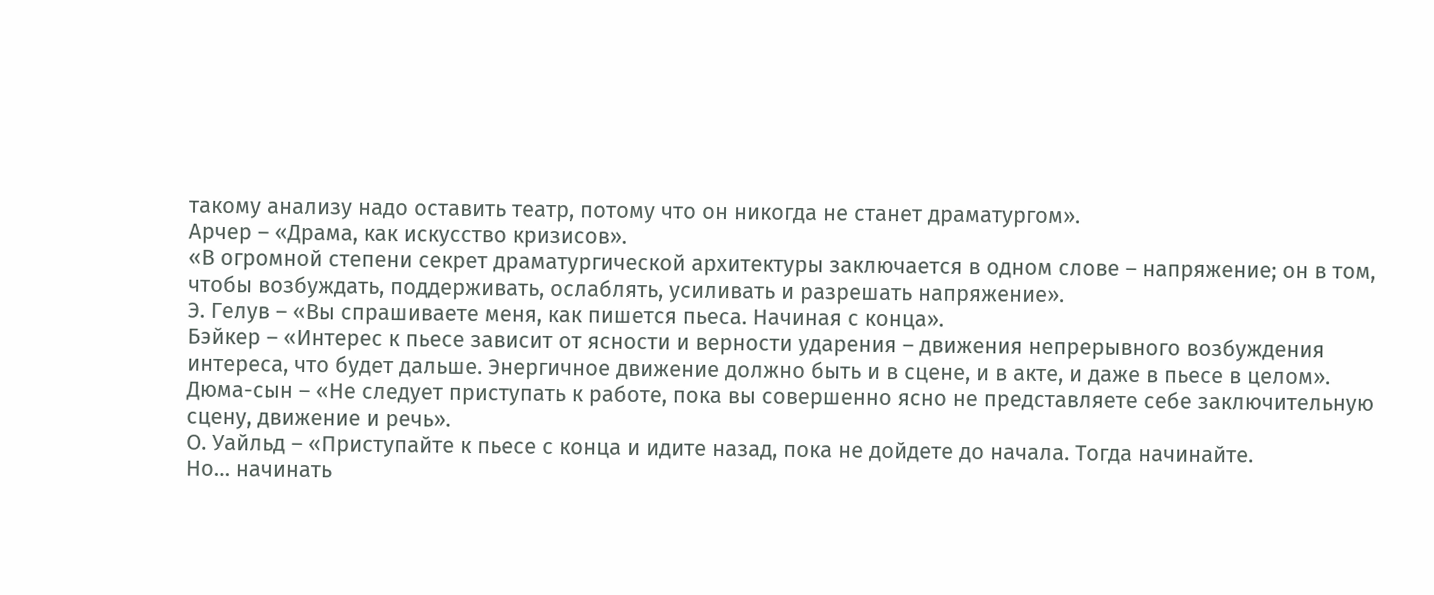такому анализу надо оставить театр, потому что он никогда не станет драматургом».
Арчер – «Драма, как искусство кризисов».
«В огромной степени секрет драматургической архитектуры заключается в одном слове – напряжение; он в том, чтобы возбуждать, поддерживать, ослаблять, усиливать и разрешать напряжение».
Э. Гелув – «Вы спрашиваете меня, как пишется пьеса. Начиная с конца».
Бэйкер – «Интерес к пьесе зависит от ясности и верности ударения – движения непрерывного возбуждения интереса, что будет дальше. Энергичное движение должно быть и в сцене, и в акте, и даже в пьесе в целом».
Дюма-сын – «Не следует приступать к работе, пока вы совершенно ясно не представляете себе заключительную сцену, движение и речь».
О. Уайльд – «Приступайте к пьесе с конца и идите назад, пока не дойдете до начала. Тогда начинайте.
Но… начинать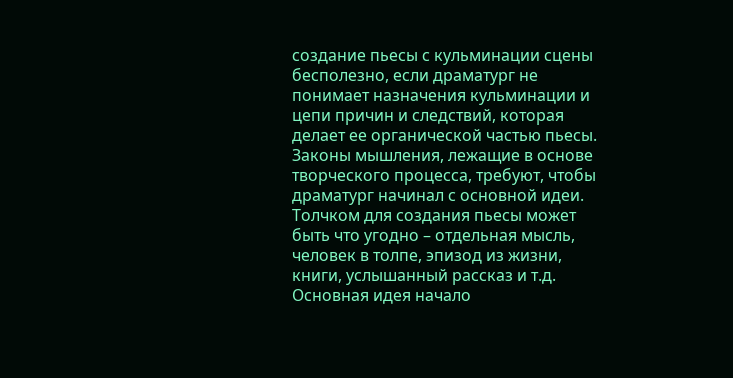создание пьесы с кульминации сцены бесполезно, если драматург не понимает назначения кульминации и цепи причин и следствий, которая делает ее органической частью пьесы.
Законы мышления, лежащие в основе творческого процесса, требуют, чтобы драматург начинал с основной идеи. Толчком для создания пьесы может быть что угодно – отдельная мысль, человек в толпе, эпизод из жизни, книги, услышанный рассказ и т.д.
Основная идея начало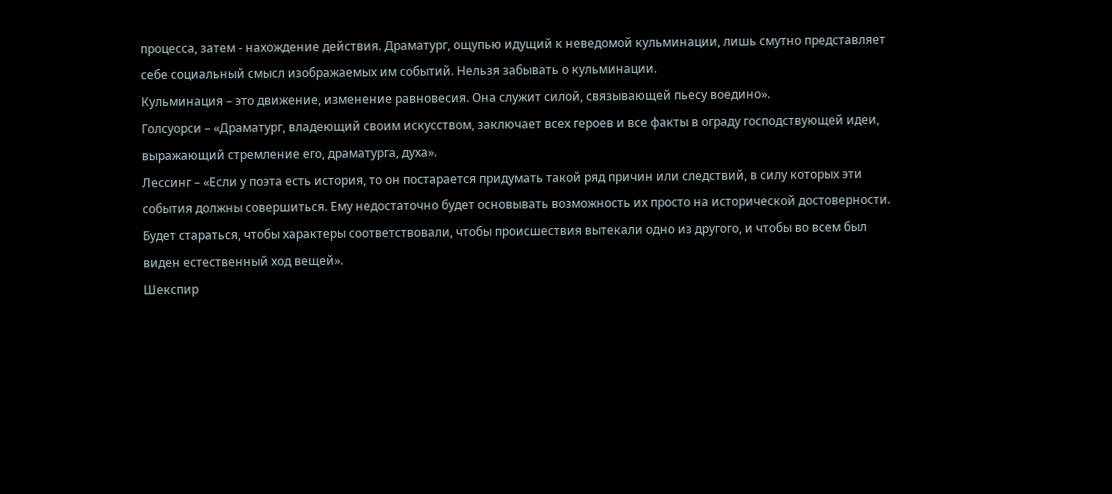процесса, затем - нахождение действия. Драматург, ощупью идущий к неведомой кульминации, лишь смутно представляет себе социальный смысл изображаемых им событий. Нельзя забывать о кульминации.
Кульминация – это движение, изменение равновесия. Она служит силой, связывающей пьесу воедино».
Голсуорси – «Драматург, владеющий своим искусством, заключает всех героев и все факты в ограду господствующей идеи, выражающий стремление его, драматурга, духа».
Лессинг – «Если у поэта есть история, то он постарается придумать такой ряд причин или следствий, в силу которых эти события должны совершиться. Ему недостаточно будет основывать возможность их просто на исторической достоверности. Будет стараться, чтобы характеры соответствовали, чтобы происшествия вытекали одно из другого, и чтобы во всем был виден естественный ход вещей».
Шекспир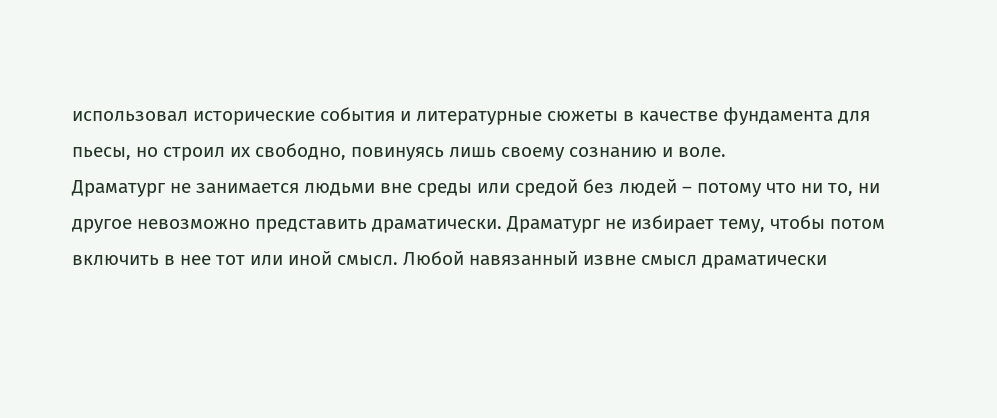использовал исторические события и литературные сюжеты в качестве фундамента для пьесы, но строил их свободно, повинуясь лишь своему сознанию и воле.
Драматург не занимается людьми вне среды или средой без людей – потому что ни то, ни другое невозможно представить драматически. Драматург не избирает тему, чтобы потом включить в нее тот или иной смысл. Любой навязанный извне смысл драматически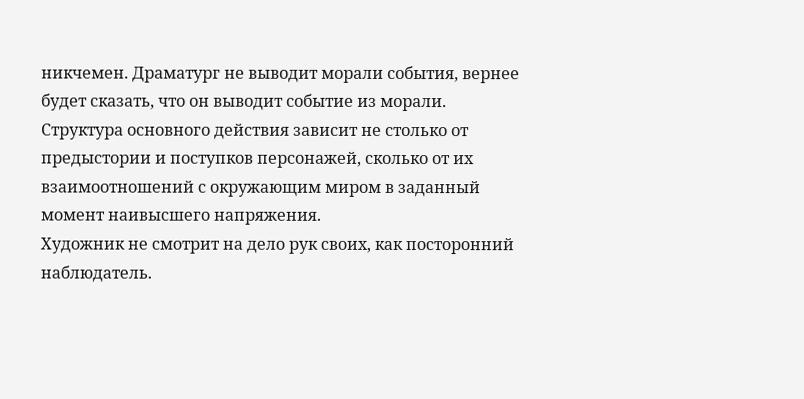никчемен. Драматург не выводит морали события, вернее будет сказать, что он выводит событие из морали.
Структура основного действия зависит не столько от предыстории и поступков персонажей, сколько от их взаимоотношений с окружающим миром в заданный момент наивысшего напряжения.
Художник не смотрит на дело рук своих, как посторонний наблюдатель.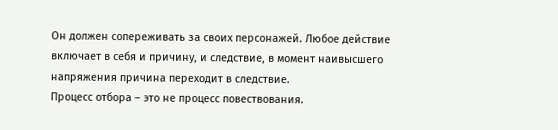Он должен сопереживать за своих персонажей. Любое действие включает в себя и причину, и следствие, в момент наивысшего напряжения причина переходит в следствие.
Процесс отбора – это не процесс повествования.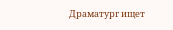Драматург ищет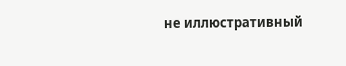не иллюстративный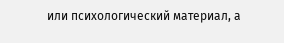или психологический материал, а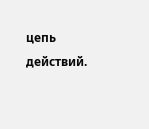цепь действий.